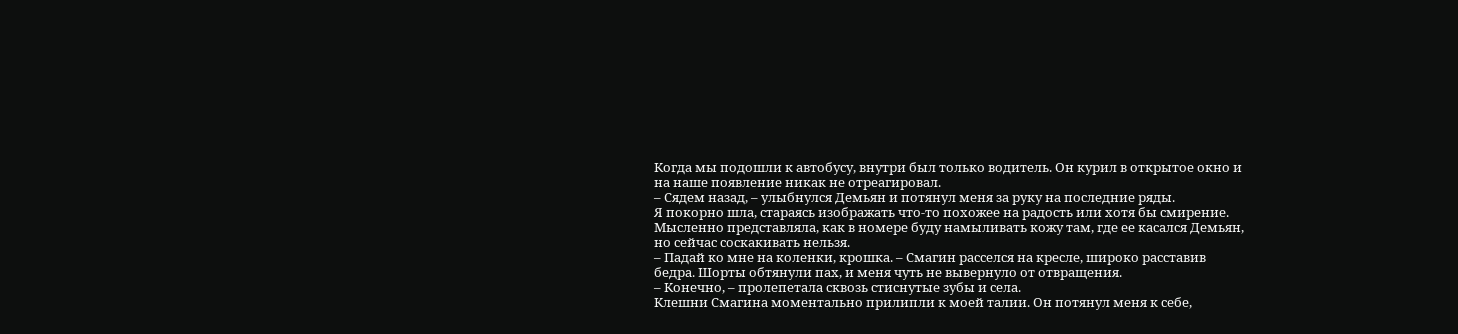Когда мы подошли к автобусу, внутри был только водитель. Он курил в открытое окно и на наше появление никак не отреагировал.
– Сядем назад, – улыбнулся Демьян и потянул меня за руку на последние ряды.
Я покорно шла, стараясь изображать что-то похожее на радость или хотя бы смирение. Мысленно представляла, как в номере буду намыливать кожу там, где ее касался Демьян, но сейчас соскакивать нельзя.
– Падай ко мне на коленки, крошка. – Смагин расселся на кресле, широко расставив бедра. Шорты обтянули пах, и меня чуть не вывернуло от отвращения.
– Конечно, – пролепетала сквозь стиснутые зубы и села.
Клешни Смагина моментально прилипли к моей талии. Он потянул меня к себе,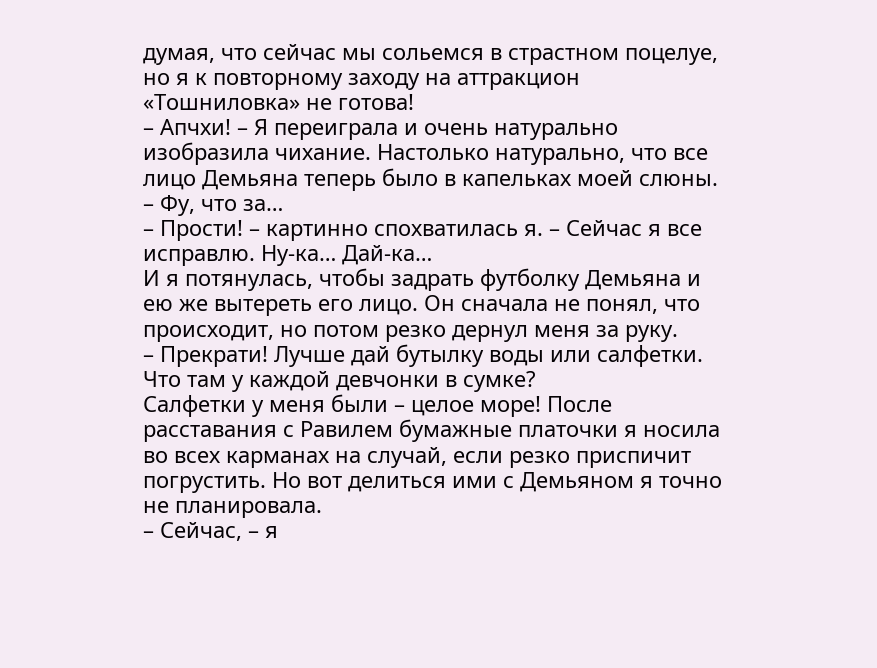думая, что сейчас мы сольемся в страстном поцелуе, но я к повторному заходу на аттракцион «Тошниловка» не готова!
– Апчхи! – Я переиграла и очень натурально изобразила чихание. Настолько натурально, что все лицо Демьяна теперь было в капельках моей слюны.
– Фу, что за…
– Прости! – картинно спохватилась я. – Сейчас я все исправлю. Ну-ка… Дай-ка…
И я потянулась, чтобы задрать футболку Демьяна и ею же вытереть его лицо. Он сначала не понял, что происходит, но потом резко дернул меня за руку.
– Прекрати! Лучше дай бутылку воды или салфетки. Что там у каждой девчонки в сумке?
Салфетки у меня были – целое море! После расставания с Равилем бумажные платочки я носила во всех карманах на случай, если резко приспичит погрустить. Но вот делиться ими с Демьяном я точно не планировала.
– Сейчас, – я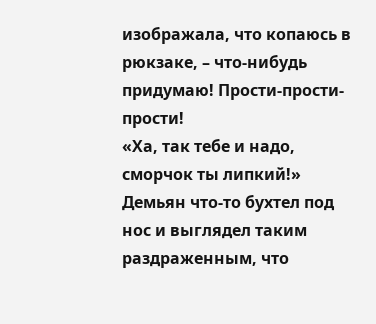изображала, что копаюсь в рюкзаке, – что-нибудь придумаю! Прости-прости-прости!
«Ха, так тебе и надо, сморчок ты липкий!»
Демьян что-то бухтел под нос и выглядел таким раздраженным, что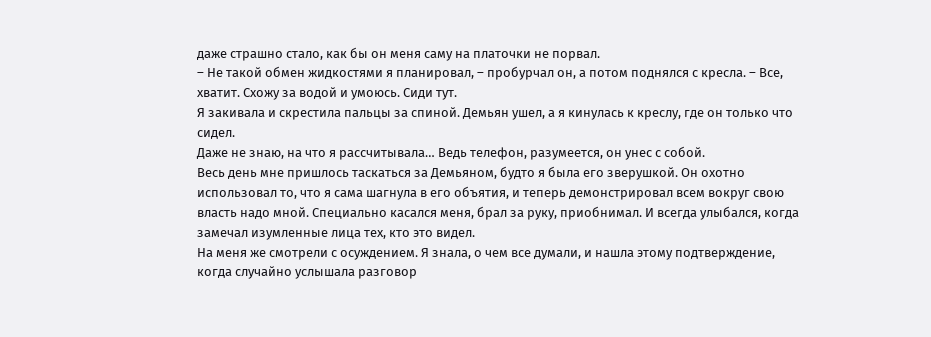даже страшно стало, как бы он меня саму на платочки не порвал.
– Не такой обмен жидкостями я планировал, – пробурчал он, а потом поднялся с кресла. – Все, хватит. Схожу за водой и умоюсь. Сиди тут.
Я закивала и скрестила пальцы за спиной. Демьян ушел, а я кинулась к креслу, где он только что сидел.
Даже не знаю, на что я рассчитывала… Ведь телефон, разумеется, он унес с собой.
Весь день мне пришлось таскаться за Демьяном, будто я была его зверушкой. Он охотно использовал то, что я сама шагнула в его объятия, и теперь демонстрировал всем вокруг свою власть надо мной. Специально касался меня, брал за руку, приобнимал. И всегда улыбался, когда замечал изумленные лица тех, кто это видел.
На меня же смотрели с осуждением. Я знала, о чем все думали, и нашла этому подтверждение, когда случайно услышала разговор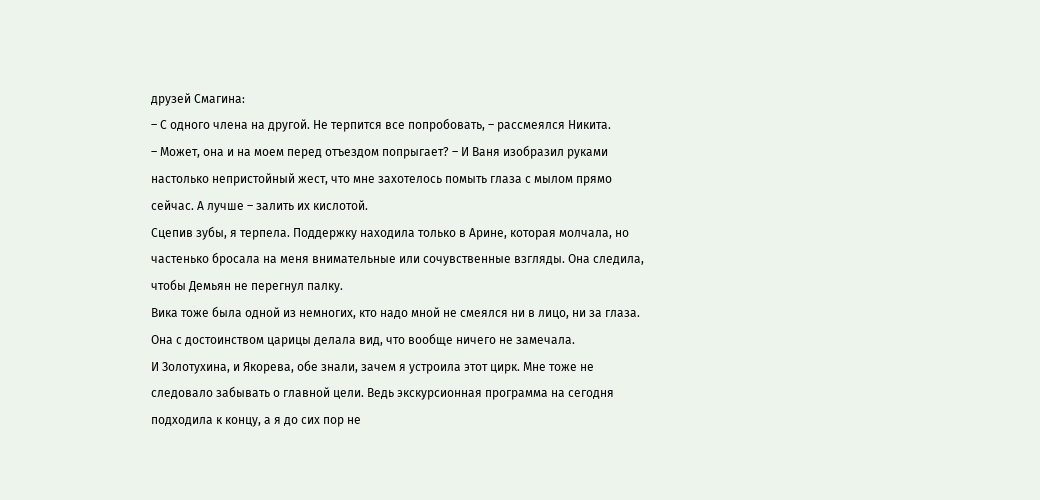друзей Смагина:
– С одного члена на другой. Не терпится все попробовать, – рассмеялся Никита.
– Может, она и на моем перед отъездом попрыгает? – И Ваня изобразил руками настолько непристойный жест, что мне захотелось помыть глаза с мылом прямо сейчас. А лучше – залить их кислотой.
Сцепив зубы, я терпела. Поддержку находила только в Арине, которая молчала, но частенько бросала на меня внимательные или сочувственные взгляды. Она следила, чтобы Демьян не перегнул палку.
Вика тоже была одной из немногих, кто надо мной не смеялся ни в лицо, ни за глаза. Она с достоинством царицы делала вид, что вообще ничего не замечала.
И Золотухина, и Якорева, обе знали, зачем я устроила этот цирк. Мне тоже не следовало забывать о главной цели. Ведь экскурсионная программа на сегодня подходила к концу, а я до сих пор не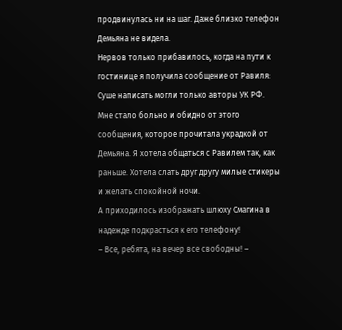продвинулась ни на шаг. Даже близко телефон Демьяна не видела.
Нервов только прибавилось, когда на пути к гостинице я получила сообщение от Равиля:
Суше написать могли только авторы УК РФ.
Мне стало больно и обидно от этого сообщения, которое прочитала украдкой от Демьяна. Я хотела общаться с Равилем так, как раньше. Хотела слать друг другу милые стикеры и желать спокойной ночи.
А приходилось изображать шлюху Смагина в надежде подкрасться к его телефону!
– Все, ребята, на вечер все свободны! –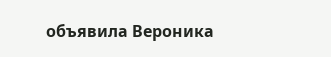объявила Вероника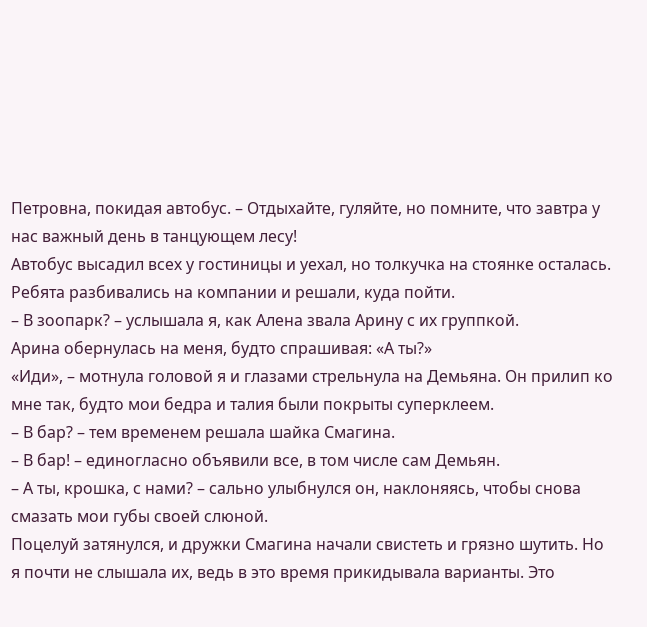Петровна, покидая автобус. – Отдыхайте, гуляйте, но помните, что завтра у нас важный день в танцующем лесу!
Автобус высадил всех у гостиницы и уехал, но толкучка на стоянке осталась. Ребята разбивались на компании и решали, куда пойти.
– В зоопарк? – услышала я, как Алена звала Арину с их группкой.
Арина обернулась на меня, будто спрашивая: «А ты?»
«Иди», – мотнула головой я и глазами стрельнула на Демьяна. Он прилип ко мне так, будто мои бедра и талия были покрыты суперклеем.
– В бар? – тем временем решала шайка Смагина.
– В бар! – единогласно объявили все, в том числе сам Демьян.
– А ты, крошка, с нами? – сально улыбнулся он, наклоняясь, чтобы снова смазать мои губы своей слюной.
Поцелуй затянулся, и дружки Смагина начали свистеть и грязно шутить. Но я почти не слышала их, ведь в это время прикидывала варианты. Это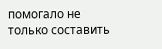помогало не только составить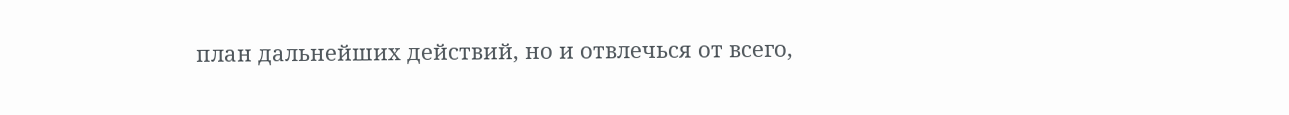план дальнейших действий, но и отвлечься от всего,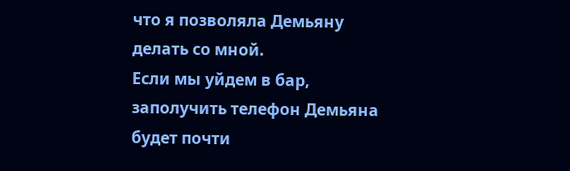что я позволяла Демьяну делать со мной.
Если мы уйдем в бар, заполучить телефон Демьяна будет почти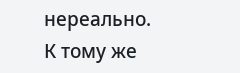нереально. К тому же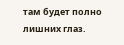там будет полно лишних глаз.